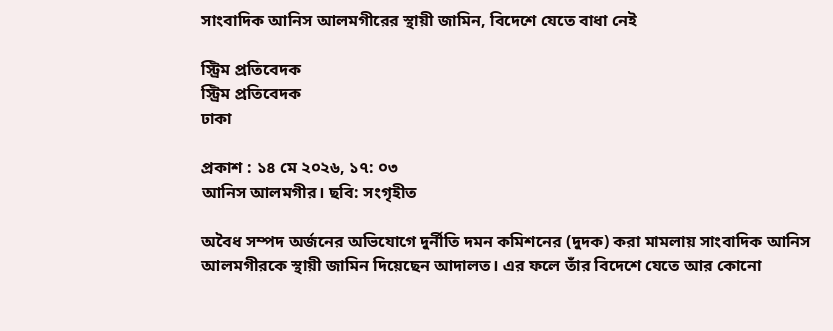সাংবাদিক আনিস আলমগীরের স্থায়ী জামিন, বিদেশে যেতে বাধা নেই

স্ট্রিম প্রতিবেদক
স্ট্রিম প্রতিবেদক
ঢাকা

প্রকাশ : ১৪ মে ২০২৬, ১৭: ০৩
আনিস আলমগীর। ছবি: সংগৃহীত

অবৈধ সম্পদ অর্জনের অভিযোগে দুর্নীতি দমন কমিশনের (দুদক) করা মামলায় সাংবাদিক আনিস আলমগীরকে স্থায়ী জামিন দিয়েছেন আদালত। এর ফলে তাঁর বিদেশে যেতে আর কোনো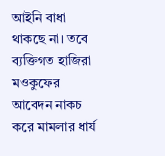আইনি বাধা থাকছে না। তবে ব্যক্তিগত হাজিরা মওকুফের আবেদন নাকচ করে মামলার ধার্য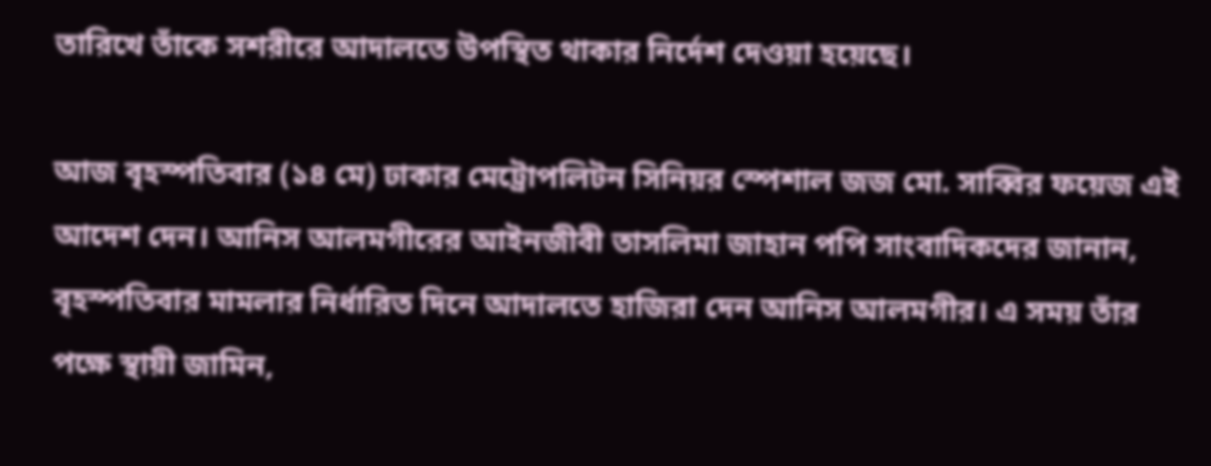তারিখে তাঁকে সশরীরে আদালতে উপস্থিত থাকার নির্দেশ দেওয়া হয়েছে।

আজ বৃহস্পতিবার (১৪ মে) ঢাকার মেট্রোপলিটন সিনিয়র স্পেশাল জজ মো. সাব্বির ফয়েজ এই আদেশ দেন। আনিস আলমগীরের আইনজীবী তাসলিমা জাহান পপি সাংবাদিকদের জানান, বৃহস্পতিবার মামলার নির্ধারিত দিনে আদালতে হাজিরা দেন আনিস আলমগীর। এ সময় তাঁর পক্ষে স্থায়ী জামিন,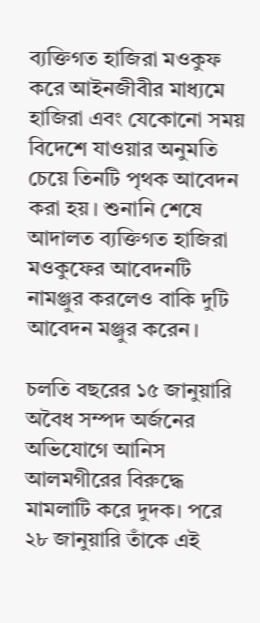ব্যক্তিগত হাজিরা মওকুফ করে আইনজীবীর মাধ্যমে হাজিরা এবং যেকোনো সময় বিদেশে যাওয়ার অনুমতি চেয়ে তিনটি পৃথক আবেদন করা হয়। শুনানি শেষে আদালত ব্যক্তিগত হাজিরা মওকুফের আবেদনটি নামঞ্জুর করলেও বাকি দুটি আবেদন মঞ্জুর করেন।

চলতি বছরের ১৫ জানুয়ারি অবৈধ সম্পদ অর্জনের অভিযোগে আনিস আলমগীরের বিরুদ্ধে মামলাটি করে দুদক। পরে ২৮ জানুয়ারি তাঁকে এই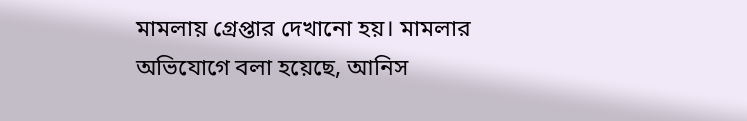মামলায় গ্রেপ্তার দেখানো হয়। মামলার অভিযোগে বলা হয়েছে, আনিস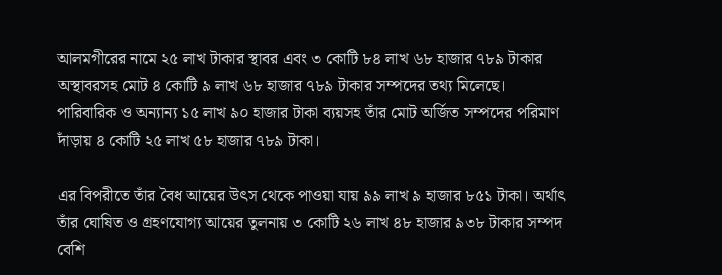আলমগীরের নামে ২৫ লাখ টাকার স্থাবর এবং ৩ কোটি ৮৪ লাখ ৬৮ হাজার ৭৮৯ টাকার অস্থাবরসহ মোট ৪ কোটি ৯ লাখ ৬৮ হাজার ৭৮৯ টাকার সম্পদের তথ্য মিলেছে। পারিবারিক ও অন্যান্য ১৫ লাখ ৯০ হাজার টাকা ব্যয়সহ তাঁর মোট অর্জিত সম্পদের পরিমাণ দাঁড়ায় ৪ কোটি ২৫ লাখ ৫৮ হাজার ৭৮৯ টাকা।

এর বিপরীতে তাঁর বৈধ আয়ের উৎস থেকে পাওয়া যায় ৯৯ লাখ ৯ হাজার ৮৫১ টাকা। অর্থাৎ তাঁর ঘোষিত ও গ্রহণযোগ্য আয়ের তুলনায় ৩ কোটি ২৬ লাখ ৪৮ হাজার ৯৩৮ টাকার সম্পদ বেশি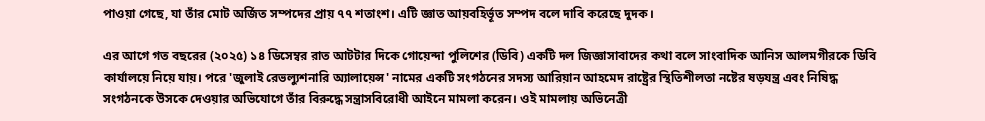পাওয়া গেছে, যা তাঁর মোট অর্জিত সম্পদের প্রায় ৭৭ শতাংশ। এটি জ্ঞাত আয়বহির্ভূত সম্পদ বলে দাবি করেছে দুদক।

এর আগে গত বছরের (২০২৫) ১৪ ডিসেম্বর রাত আটটার দিকে গোয়েন্দা পুলিশের (ডিবি) একটি দল জিজ্ঞাসাবাদের কথা বলে সাংবাদিক আনিস আলমগীরকে ডিবি কার্যালয়ে নিয়ে যায়। পরে 'জুলাই রেভল্যুশনারি অ্যালায়েন্স' নামের একটি সংগঠনের সদস্য আরিয়ান আহমেদ রাষ্ট্রের স্থিতিশীলতা নষ্টের ষড়যন্ত্র এবং নিষিদ্ধ সংগঠনকে উসকে দেওয়ার অভিযোগে তাঁর বিরুদ্ধে সন্ত্রাসবিরোধী আইনে মামলা করেন। ওই মামলায় অভিনেত্রী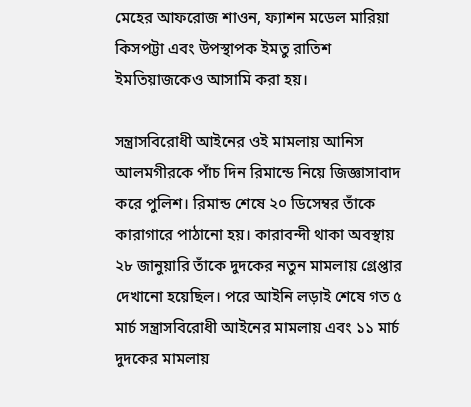মেহের আফরোজ শাওন, ফ্যাশন মডেল মারিয়া কিসপট্টা এবং উপস্থাপক ইমতু রাতিশ ইমতিয়াজকেও আসামি করা হয়।

সন্ত্রাসবিরোধী আইনের ওই মামলায় আনিস আলমগীরকে পাঁচ দিন রিমান্ডে নিয়ে জিজ্ঞাসাবাদ করে পুলিশ। রিমান্ড শেষে ২০ ডিসেম্বর তাঁকে কারাগারে পাঠানো হয়। কারাবন্দী থাকা অবস্থায় ২৮ জানুয়ারি তাঁকে দুদকের নতুন মামলায় গ্রেপ্তার দেখানো হয়েছিল। পরে আইনি লড়াই শেষে গত ৫ মার্চ সন্ত্রাসবিরোধী আইনের মামলায় এবং ১১ মার্চ দুদকের মামলায়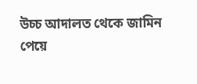উচ্চ আদালত থেকে জামিন পেয়ে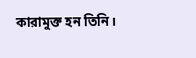কারামুক্ত হন তিনি।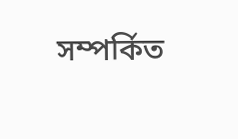সম্পর্কিত